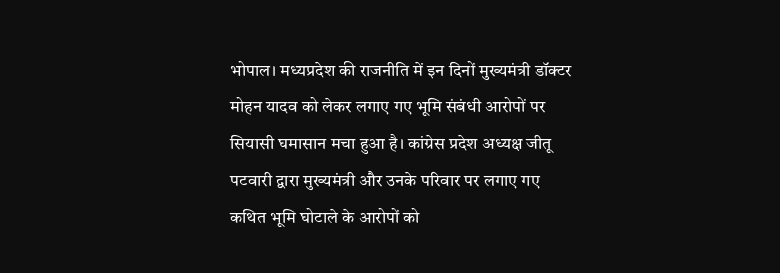भोपाल। मध्यप्रदेश की राजनीति में इन दिनों मुख्यमंत्री डॉक्टर मोहन यादव को लेकर लगाए गए भूमि संबंधी आरोपों पर सियासी घमासान मचा हुआ है। कांग्रेस प्रदेश अध्यक्ष जीतू पटवारी द्वारा मुख्यमंत्री और उनके परिवार पर लगाए गए कथित भूमि घोटाले के आरोपों को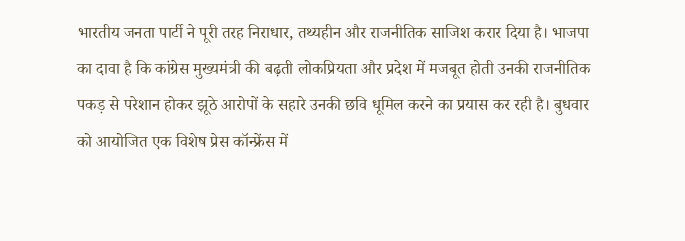भारतीय जनता पार्टी ने पूरी तरह निराधार, तथ्यहीन और राजनीतिक साजिश करार दिया है। भाजपा का दावा है कि कांग्रेस मुख्यमंत्री की बढ़ती लोकप्रियता और प्रदेश में मजबूत होती उनकी राजनीतिक पकड़ से परेशान होकर झूठे आरोपों के सहारे उनकी छवि धूमिल करने का प्रयास कर रही है। बुधवार को आयोजित एक विशेष प्रेस कॉन्फ्रेंस में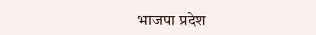भाजपा प्रदेश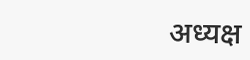अध्यक्ष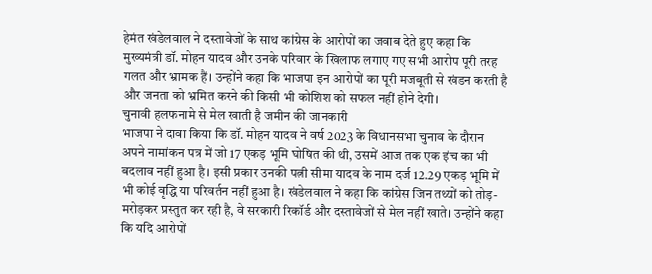हेमंत खंडेलवाल ने दस्तावेजों के साथ कांग्रेस के आरोपों का जवाब देते हुए कहा कि मुख्यमंत्री डॉ. मोहन यादव और उनके परिवार के खिलाफ लगाए गए सभी आरोप पूरी तरह गलत और भ्रामक हैं। उन्होंने कहा कि भाजपा इन आरोपों का पूरी मजबूती से खंडन करती है और जनता को भ्रमित करने की किसी भी कोशिश को सफल नहीं होने देगी।
चुनावी हलफनामे से मेल खाती है जमीन की जानकारी
भाजपा ने दावा किया कि डॉ. मोहन यादव ने वर्ष 2023 के विधानसभा चुनाव के दौरान अपने नामांकन पत्र में जो 17 एकड़ भूमि घोषित की थी, उसमें आज तक एक इंच का भी बदलाव नहीं हुआ है। इसी प्रकार उनकी पत्नी सीमा यादव के नाम दर्ज 12.29 एकड़ भूमि में भी कोई वृद्धि या परिवर्तन नहीं हुआ है। खंडेलवाल ने कहा कि कांग्रेस जिन तथ्यों को तोड़-मरोड़कर प्रस्तुत कर रही है, वे सरकारी रिकॉर्ड और दस्तावेजों से मेल नहीं खाते। उन्होंने कहा कि यदि आरोपों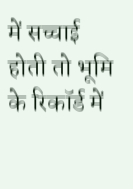में सच्चाई होती तो भूमि के रिकॉर्ड में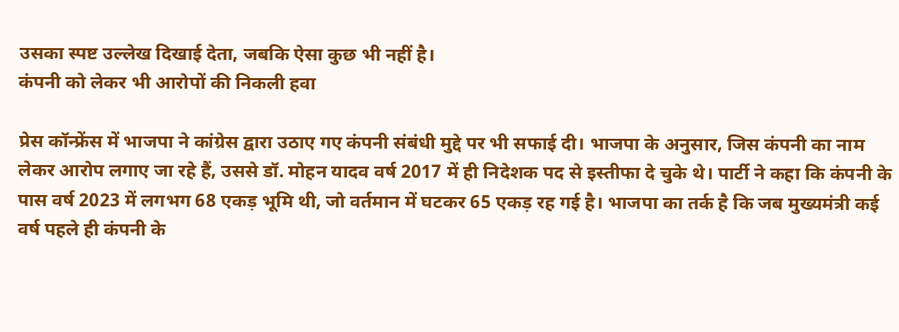उसका स्पष्ट उल्लेख दिखाई देता, जबकि ऐसा कुछ भी नहीं है।
कंपनी को लेकर भी आरोपों की निकली हवा

प्रेस कॉन्फ्रेंस में भाजपा ने कांग्रेस द्वारा उठाए गए कंपनी संबंधी मुद्दे पर भी सफाई दी। भाजपा के अनुसार, जिस कंपनी का नाम लेकर आरोप लगाए जा रहे हैं, उससे डॉ. मोहन यादव वर्ष 2017 में ही निदेशक पद से इस्तीफा दे चुके थे। पार्टी ने कहा कि कंपनी के पास वर्ष 2023 में लगभग 68 एकड़ भूमि थी, जो वर्तमान में घटकर 65 एकड़ रह गई है। भाजपा का तर्क है कि जब मुख्यमंत्री कई वर्ष पहले ही कंपनी के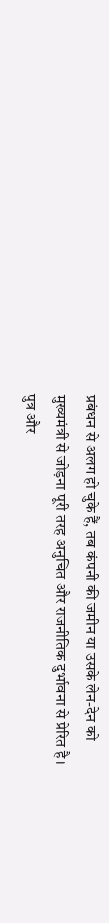प्रबंधन से अलग हो चुके हैं, तब कंपनी की जमीन या उसके लेन-देन को मुख्यमंत्री से जोड़ना पूरी तरह अनुचित और राजनीतिक दुर्भावना से प्रेरित है।
पुत्र और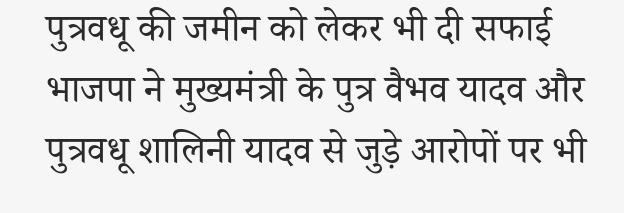पुत्रवधू की जमीन को लेकर भी दी सफाई
भाजपा ने मुख्यमंत्री के पुत्र वैभव यादव और पुत्रवधू शालिनी यादव से जुड़े आरोपों पर भी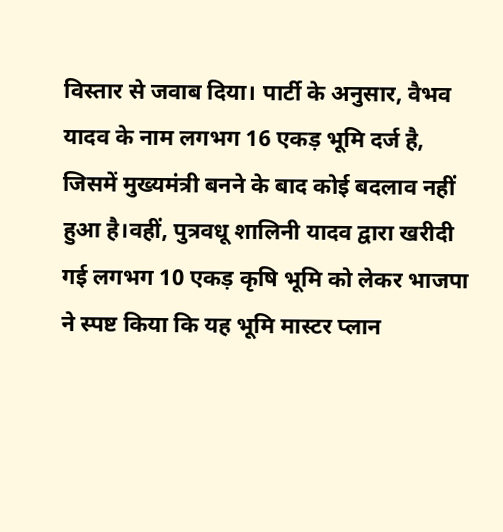विस्तार से जवाब दिया। पार्टी के अनुसार, वैभव यादव के नाम लगभग 16 एकड़ भूमि दर्ज है, जिसमें मुख्यमंत्री बनने के बाद कोई बदलाव नहीं हुआ है।वहीं, पुत्रवधू शालिनी यादव द्वारा खरीदी गई लगभग 10 एकड़ कृषि भूमि को लेकर भाजपा ने स्पष्ट किया कि यह भूमि मास्टर प्लान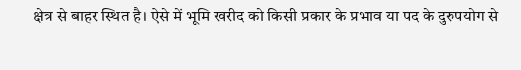क्षेत्र से बाहर स्थित है। ऐसे में भूमि खरीद को किसी प्रकार के प्रभाव या पद के दुरुपयोग से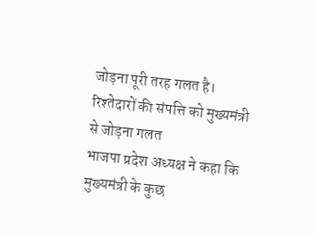जोड़ना पूरी तरह गलत है।
रिश्तेदारों की संपत्ति को मुख्यमंत्री से जोड़ना गलत
भाजपा प्रदेश अध्यक्ष ने कहा कि मुख्यमंत्री के कुछ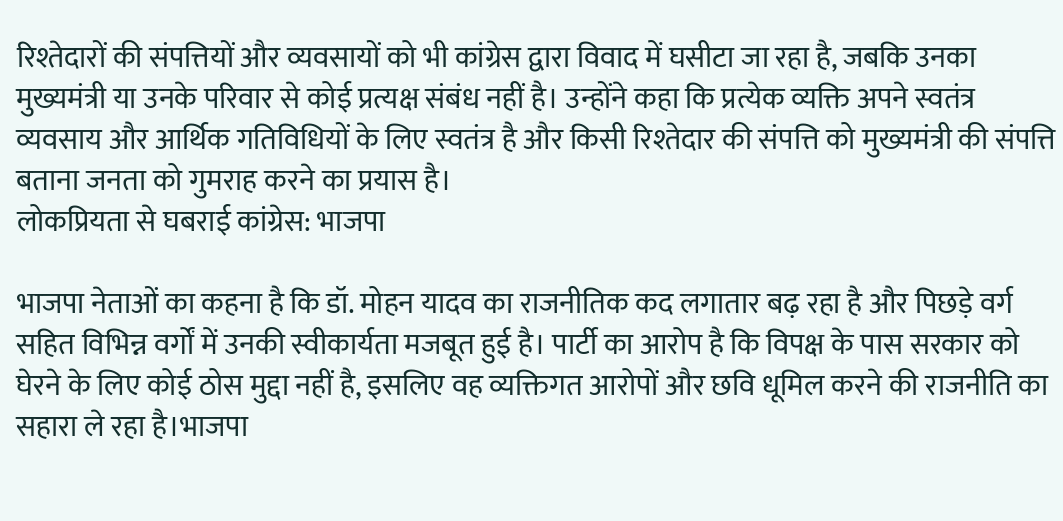रिश्तेदारों की संपत्तियों और व्यवसायों को भी कांग्रेस द्वारा विवाद में घसीटा जा रहा है, जबकि उनका मुख्यमंत्री या उनके परिवार से कोई प्रत्यक्ष संबंध नहीं है। उन्होंने कहा कि प्रत्येक व्यक्ति अपने स्वतंत्र व्यवसाय और आर्थिक गतिविधियों के लिए स्वतंत्र है और किसी रिश्तेदार की संपत्ति को मुख्यमंत्री की संपत्ति बताना जनता को गुमराह करने का प्रयास है।
लोकप्रियता से घबराई कांग्रेस: भाजपा

भाजपा नेताओं का कहना है कि डॉ. मोहन यादव का राजनीतिक कद लगातार बढ़ रहा है और पिछड़े वर्ग सहित विभिन्न वर्गों में उनकी स्वीकार्यता मजबूत हुई है। पार्टी का आरोप है कि विपक्ष के पास सरकार को घेरने के लिए कोई ठोस मुद्दा नहीं है, इसलिए वह व्यक्तिगत आरोपों और छवि धूमिल करने की राजनीति का सहारा ले रहा है।भाजपा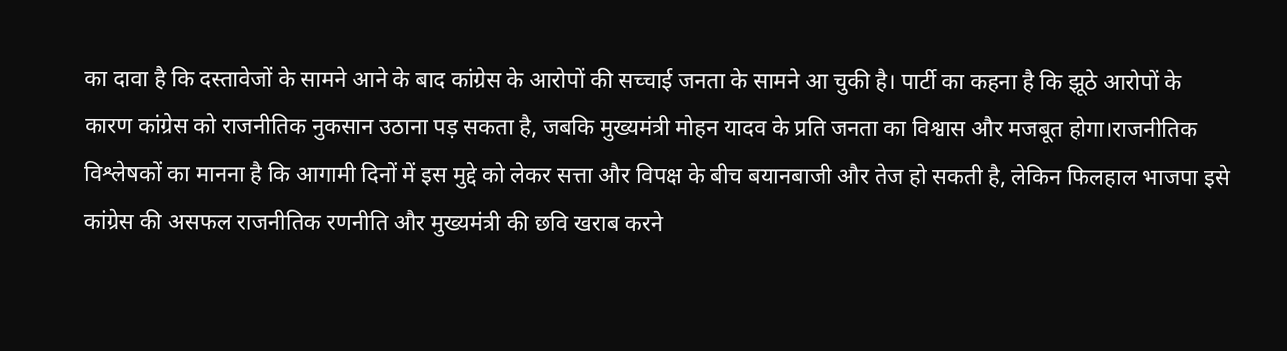का दावा है कि दस्तावेजों के सामने आने के बाद कांग्रेस के आरोपों की सच्चाई जनता के सामने आ चुकी है। पार्टी का कहना है कि झूठे आरोपों के कारण कांग्रेस को राजनीतिक नुकसान उठाना पड़ सकता है, जबकि मुख्यमंत्री मोहन यादव के प्रति जनता का विश्वास और मजबूत होगा।राजनीतिक विश्लेषकों का मानना है कि आगामी दिनों में इस मुद्दे को लेकर सत्ता और विपक्ष के बीच बयानबाजी और तेज हो सकती है, लेकिन फिलहाल भाजपा इसे कांग्रेस की असफल राजनीतिक रणनीति और मुख्यमंत्री की छवि खराब करने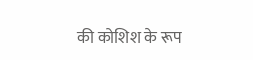की कोशिश के रूप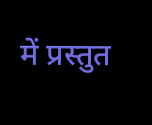में प्रस्तुत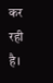कर रही है।